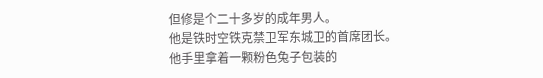但修是个二十多岁的成年男人。
他是铁时空铁克禁卫军东城卫的首席团长。
他手里拿着一颗粉色兔子包装的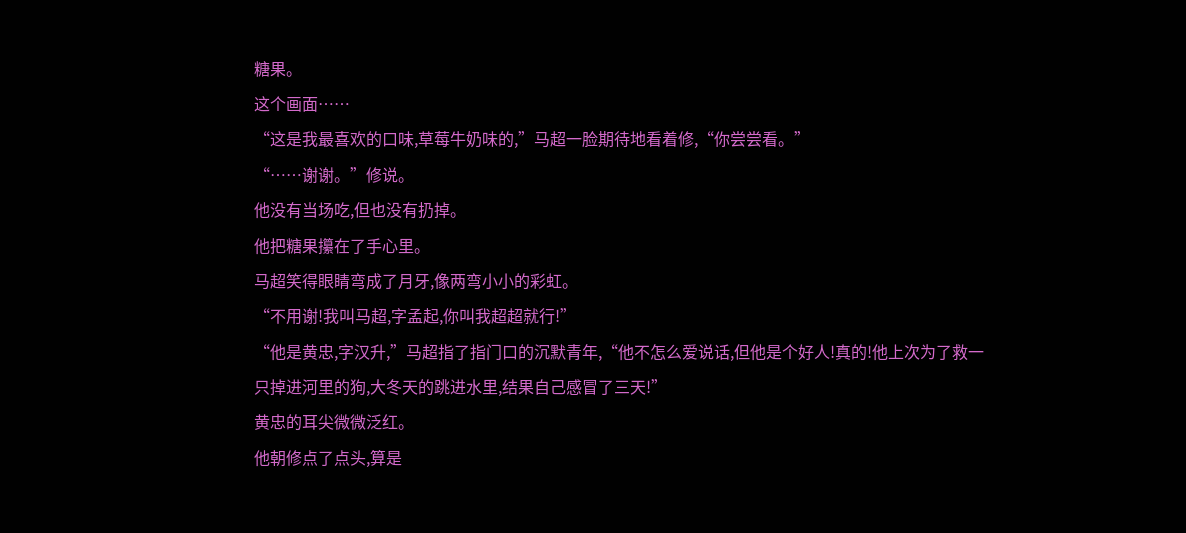糖果。
这个画面……
“这是我最喜欢的口味,草莓牛奶味的,”马超一脸期待地看着修,“你尝尝看。”
“……谢谢。”修说。
他没有当场吃,但也没有扔掉。
他把糖果攥在了手心里。
马超笑得眼睛弯成了月牙,像两弯小小的彩虹。
“不用谢!我叫马超,字孟起,你叫我超超就行!”
“他是黄忠,字汉升,”马超指了指门口的沉默青年,“他不怎么爱说话,但他是个好人!真的!他上次为了救一只掉进河里的狗,大冬天的跳进水里,结果自己感冒了三天!”
黄忠的耳尖微微泛红。
他朝修点了点头,算是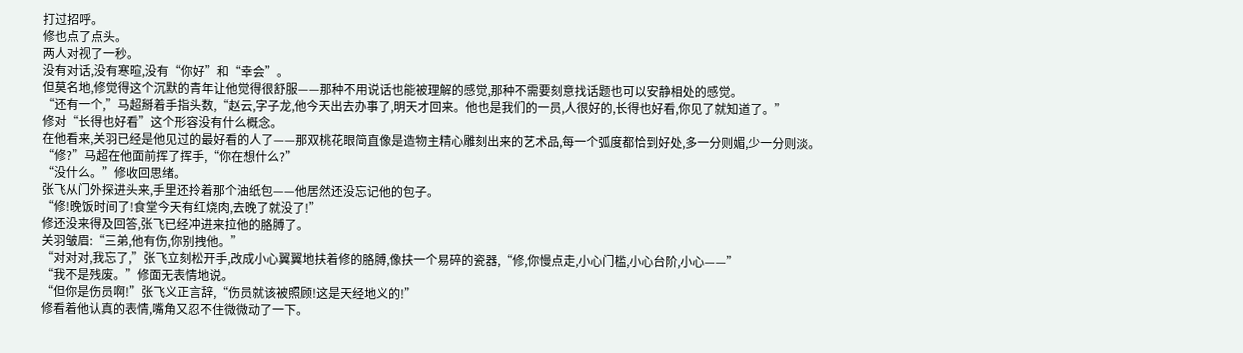打过招呼。
修也点了点头。
两人对视了一秒。
没有对话,没有寒暄,没有“你好”和“幸会”。
但莫名地,修觉得这个沉默的青年让他觉得很舒服——那种不用说话也能被理解的感觉,那种不需要刻意找话题也可以安静相处的感觉。
“还有一个,”马超掰着手指头数,“赵云,字子龙,他今天出去办事了,明天才回来。他也是我们的一员,人很好的,长得也好看,你见了就知道了。”
修对“长得也好看”这个形容没有什么概念。
在他看来,关羽已经是他见过的最好看的人了——那双桃花眼简直像是造物主精心雕刻出来的艺术品,每一个弧度都恰到好处,多一分则媚,少一分则淡。
“修?”马超在他面前挥了挥手,“你在想什么?”
“没什么。”修收回思绪。
张飞从门外探进头来,手里还拎着那个油纸包——他居然还没忘记他的包子。
“修!晚饭时间了!食堂今天有红烧肉,去晚了就没了!”
修还没来得及回答,张飞已经冲进来拉他的胳膊了。
关羽皱眉:“三弟,他有伤,你别拽他。”
“对对对,我忘了,”张飞立刻松开手,改成小心翼翼地扶着修的胳膊,像扶一个易碎的瓷器,“修,你慢点走,小心门槛,小心台阶,小心——”
“我不是残废。”修面无表情地说。
“但你是伤员啊!”张飞义正言辞,“伤员就该被照顾!这是天经地义的!”
修看着他认真的表情,嘴角又忍不住微微动了一下。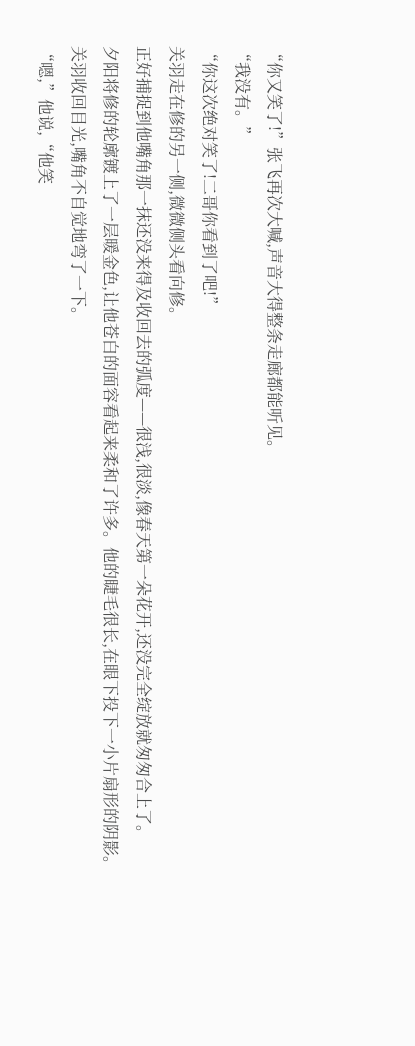“你又笑了!”张飞再次大喊,声音大得整条走廊都能听见。
“我没有。”
“你这次绝对笑了!二哥你看到了吧!”
关羽走在修的另一侧,微微侧头看向修。
正好捕捉到他嘴角那一抹还没来得及收回去的弧度——很浅,很淡,像春天第一朵花开,还没完全绽放就匆匆合上了。
夕阳将修的轮廓镀上了一层暖金色,让他苍白的面容看起来柔和了许多。他的睫毛很长,在眼下投下一小片扇形的阴影。
关羽收回目光,嘴角不自觉地弯了一下。
“嗯,”他说,“他笑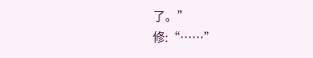了。”
修:“……”